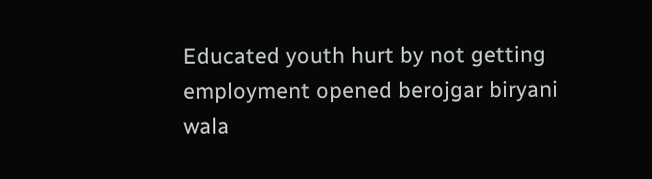Educated youth hurt by not getting employment opened berojgar biryani wala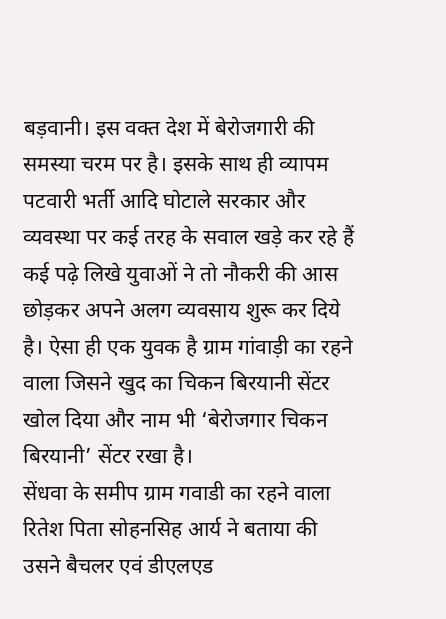बड़वानी। इस वक्त देश में बेरोजगारी की समस्या चरम पर है। इसके साथ ही व्यापम पटवारी भर्ती आदि घोटाले सरकार और व्यवस्था पर कई तरह के सवाल खड़े कर रहे हैं कई पढ़े लिखे युवाओं ने तो नौकरी की आस छोड़कर अपने अलग व्यवसाय शुरू कर दिये है। ऐसा ही एक युवक है ग्राम गांवाड़ी का रहने वाला जिसने खुद का चिकन बिरयानी सेंटर खोल दिया और नाम भी ‘बेरोजगार चिकन बिरयानी’ सेंटर रखा है।
सेंधवा के समीप ग्राम गवाडी का रहने वाला रितेश पिता सोहनसिह आर्य ने बताया की उसने बैचलर एवं डीएलएड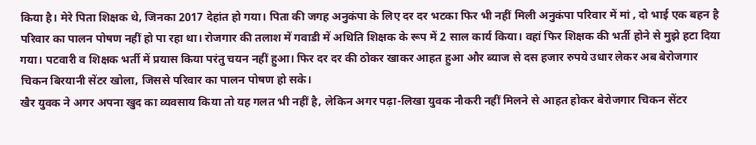किया है। मेरे पिता शिक्षक थे, जिनका 2017 देहांत हो गया। पिता की जगह अनुकंपा के लिए दर दर भटका फिर भी नहीं मिली अनुकंपा परिवार में मां , दो भाई एक बहन है परिवार का पालन पोषण नहीं हो पा रहा था। रोजगार की तलाश में गवाडी में अथिति शिक्षक के रूप में 2 साल कार्य किया। वहां फिर शिक्षक की भर्ती होने से मुझे हटा दिया गया। पटवारी व शिक्षक भर्ती में प्रयास किया परंतु चयन नहीं हुआ। फिर दर दर की ठोकर खाकर आहत हुआ और ब्याज से दस हजार रुपये उधार लेकर अब बेरोजगार चिकन बिरयानी सेंटर खोला, जिससे परिवार का पालन पोषण हो सके।
खैर युवक ने अगर अपना खुद का व्यवसाय किया तो यह गलत भी नहीं है, लेकिन अगर पढ़ा-लिखा युवक नौकरी नहीं मिलने से आहत होकर बेरोजगार चिकन सेंटर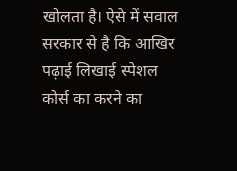खोलता है। ऐसे में सवाल सरकार से है कि आखिर पढ़ाई लिखाई स्पेशल कोर्स का करने का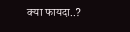क्या फायदा..?